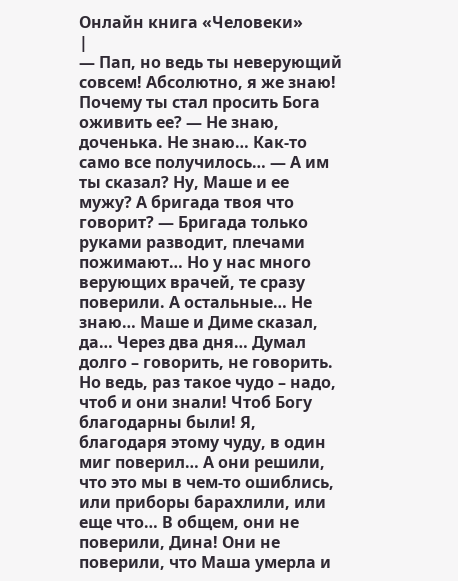Онлайн книга «Человеки»
|
— Пап, но ведь ты неверующий совсем! Абсолютно, я же знаю! Почему ты стал просить Бога оживить ее? — Не знаю, доченька. Не знаю… Как-то само все получилось… — А им ты сказал? Ну, Маше и ее мужу? А бригада твоя что говорит? — Бригада только руками разводит, плечами пожимают… Но у нас много верующих врачей, те сразу поверили. А остальные… Не знаю… Маше и Диме сказал, да… Через два дня… Думал долго – говорить, не говорить. Но ведь, раз такое чудо – надо, чтоб и они знали! Чтоб Богу благодарны были! Я, благодаря этому чуду, в один миг поверил… А они решили, что это мы в чем-то ошиблись, или приборы барахлили, или еще что… В общем, они не поверили, Дина! Они не поверили, что Маша умерла и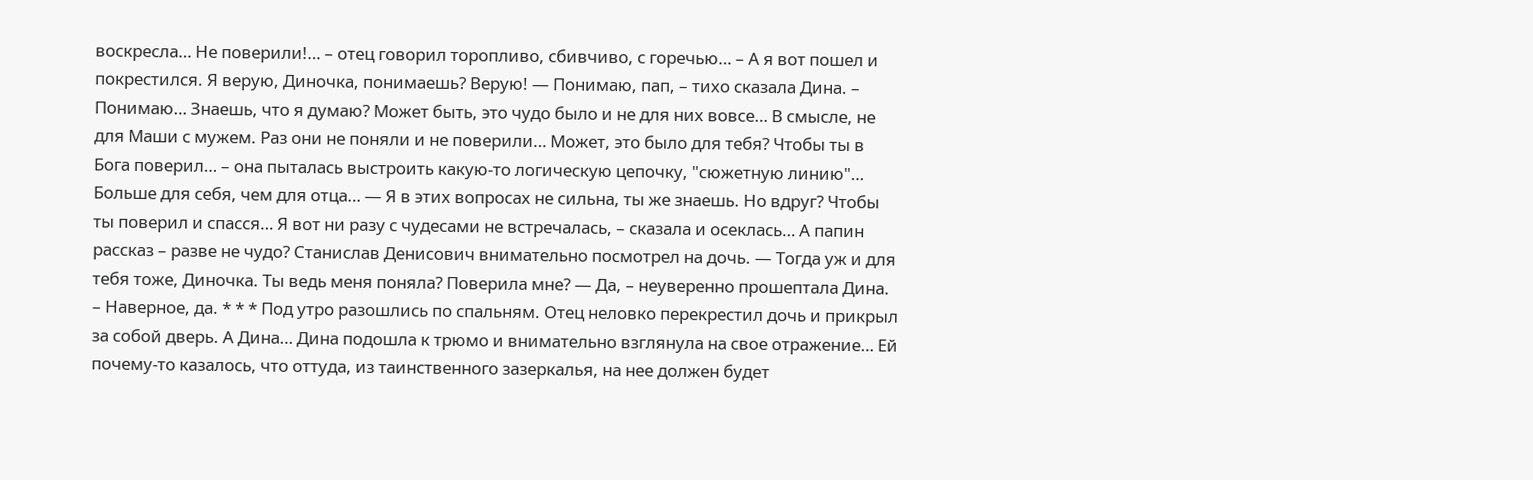воскресла… Не поверили!… – отец говорил торопливо, сбивчиво, с горечью… – А я вот пошел и покрестился. Я верую, Диночка, понимаешь? Верую! — Понимаю, пап, – тихо сказала Дина. – Понимаю… Знаешь, что я думаю? Может быть, это чудо было и не для них вовсе… В смысле, не для Маши с мужем. Раз они не поняли и не поверили… Может, это было для тебя? Чтобы ты в Бога поверил… – она пыталась выстроить какую-то логическую цепочку, "сюжетную линию"… Больше для себя, чем для отца… — Я в этих вопросах не сильна, ты же знаешь. Но вдруг? Чтобы ты поверил и спасся… Я вот ни разу с чудесами не встречалась, – сказала и осеклась… А папин рассказ – разве не чудо? Станислав Денисович внимательно посмотрел на дочь. — Тогда уж и для тебя тоже, Диночка. Ты ведь меня поняла? Поверила мне? — Да, – неуверенно прошептала Дина. – Наверное, да. * * * Под утро разошлись по спальням. Отец неловко перекрестил дочь и прикрыл за собой дверь. А Дина… Дина подошла к трюмо и внимательно взглянула на свое отражение… Ей почему-то казалось, что оттуда, из таинственного зазеркалья, на нее должен будет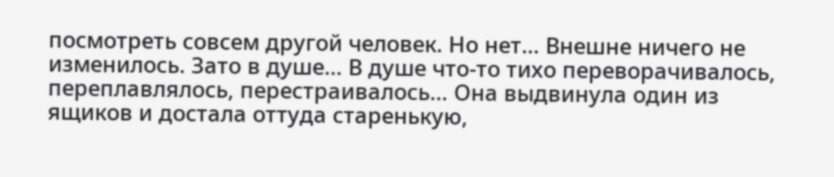посмотреть совсем другой человек. Но нет… Внешне ничего не изменилось. Зато в душе… В душе что-то тихо переворачивалось, переплавлялось, перестраивалось… Она выдвинула один из ящиков и достала оттуда старенькую,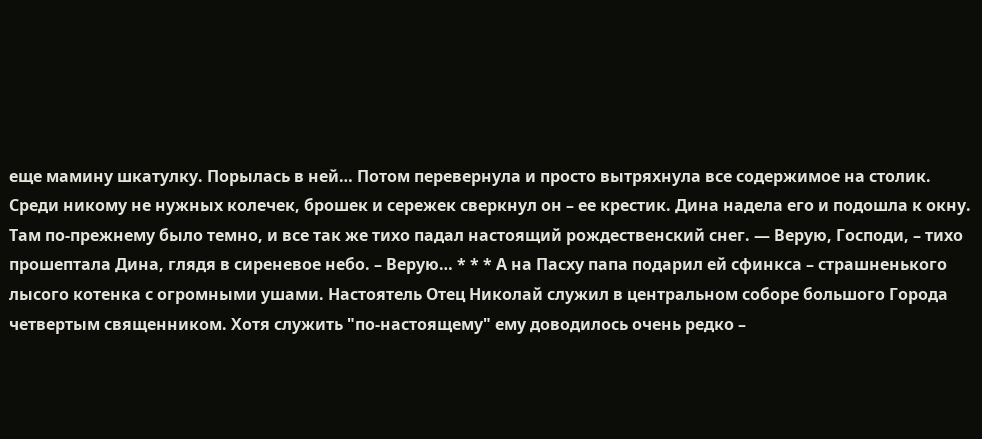еще мамину шкатулку. Порылась в ней… Потом перевернула и просто вытряхнула все содержимое на столик. Среди никому не нужных колечек, брошек и сережек сверкнул он – ее крестик. Дина надела его и подошла к окну. Там по-прежнему было темно, и все так же тихо падал настоящий рождественский снег. — Верую, Господи, – тихо прошептала Дина, глядя в сиреневое небо. – Верую… * * * А на Пасху папа подарил ей сфинкса – страшненького лысого котенка с огромными ушами. Настоятель Отец Николай служил в центральном соборе большого Города четвертым священником. Хотя служить "по-настоящему" ему доводилось очень редко –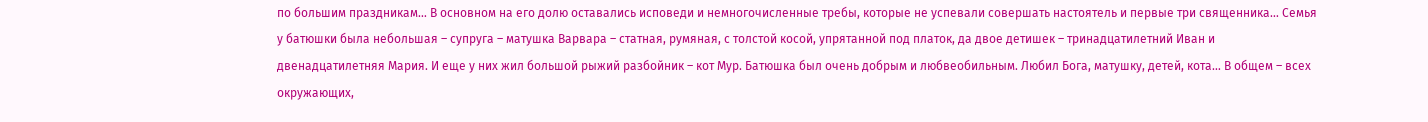по большим праздникам… В основном на его долю оставались исповеди и немногочисленные требы, которые не успевали совершать настоятель и первые три священника… Семья у батюшки была небольшая – супруга – матушка Варвара – статная, румяная, с толстой косой, упрятанной под платок, да двое детишек – тринадцатилетний Иван и двенадцатилетняя Мария. И еще у них жил большой рыжий разбойник – кот Мур. Батюшка был очень добрым и любвеобильным. Любил Бога, матушку, детей, кота… В общем – всех окружающих,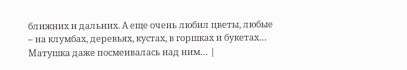ближних и дальних. А еще очень любил цветы, любые – на клумбах, деревьях, кустах, в горшках и букетах… Матушка даже посмеивалась над ним… |